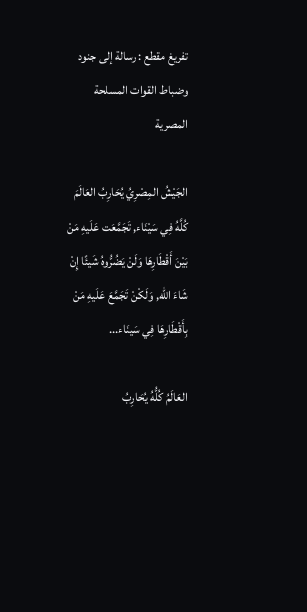تفريغ مقطع : رسالة إلى جنود وضباط القوات المسلحة المصرية

الجَيْشُ المِصْرِيُ يُحَارِبُ العَالَمَ كُلَّهُ فِي سَيْنَاء, تَجَمَّعَت عَلَيهِ مَنْ بَيْنَ أَقْطَارِهَا وَلَنْ يَضُرُّوهُ شَيئًا إِنْ شَاءَ الله, وَلَكْنْ تَجَمَّعَ عَلَيهِ مَنْ بِأَقْطَارِهَا فِي سَينَاء...

العَالَمُ كُلُّهُ يُحَارِبُ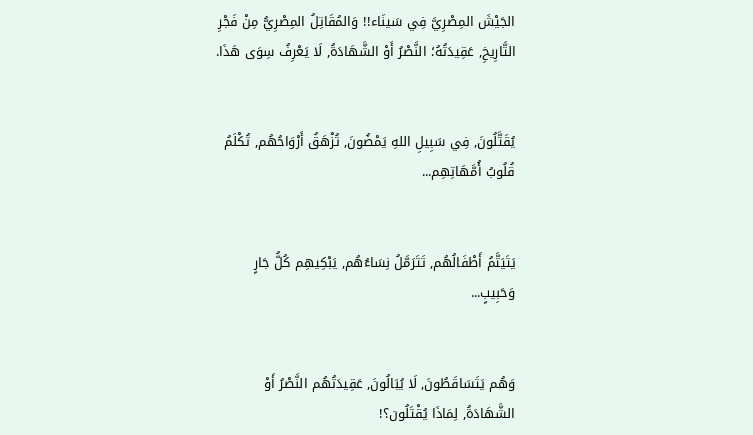الجَيْشَ المِصْرِيَّ فِي سَينَاء!! وَالمُقَاتِلُ المِصْرِيُّ مِنْ فَجْرِ التَّارِيخِ, عَقِيدَتُهُ؛ النَّصْرُ أَوْ الشَّهَادَةُ, لَا يَعْرِفُ سِوَى هَذَا.


يُقَتَّلُونَ, فِي سَبِيلِ اللهِ يَمْضُونَ, تُزْهَقُ أَرْوَاحُهُم, تُكْلَمُ قُلُوبُ أُمَّهَاتِهِم...


يَتَيَتَّمُ أَطْفَالُهُم, تَتَرَمَّلُ نِسَاءُهُم, يَبْكِيهِم كُلُّ جَارٍ وَحَبِيبٍ...


وَهُم يَتَسَاقَطُونَ, لَا يُبَالُونَ, عَقِيدَتُهُم النَّصْرُ أَوْ الشَّهَادَةُ, لِمَاذَا يُقْتَلُون؟!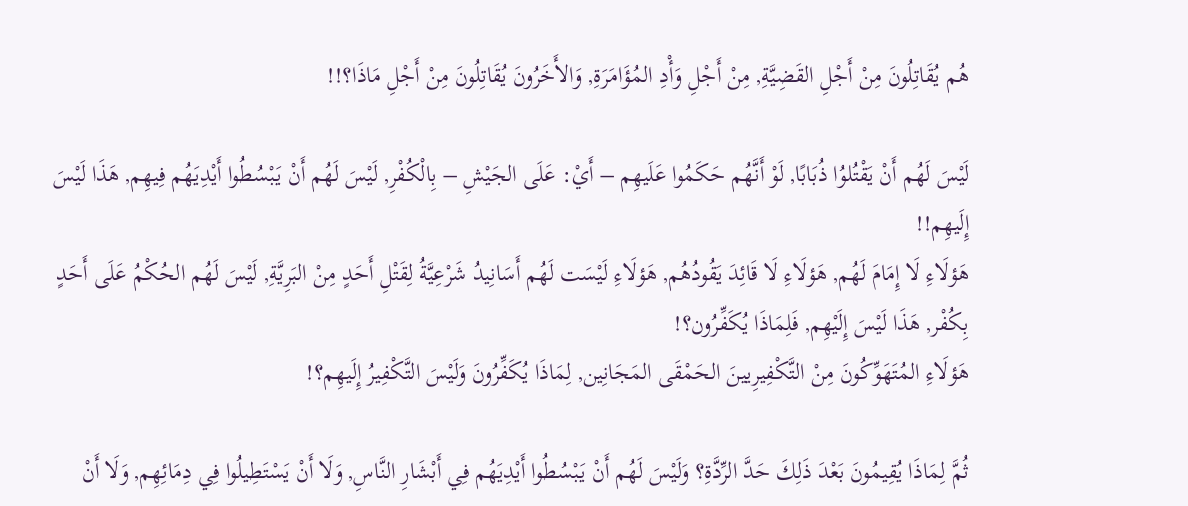هُم يُقَاتِلُونَ مِنْ أَجْلِ القَضِيَّةِ, مِنْ أَجْلِ وَأْدِ المُؤَامَرَةِ, وَالأَخَرُونَ يُقَاتِلُونَ مِنْ أَجْلِ مَاذَا؟!!

لَيْسَ لَهُم أَنْ يَقْتُلوُا ذُبَابًا, لَوْ أَنَّهُم حَكَمُوا عَلَيهِم – أَيْ: عَلَى الجَيْشِ – بِالْكُفْرِ, لَيْسَ لَهُم أَنْ يَبْسُطُوا أَيْدِيَهُم فِيهِم, هَذَا لَيْسَ إِلَيهِم!!
هَؤلَاءِ لَا إِمَامَ لَهُم, هَؤلَاءِ لَا قَائِدَ يَقُودُهُم, هَؤلَاءِ لَيْسَت لَهُم أَسَانِيدُ شَرْعِيَّةُ لِقَتْلِ أَحَدٍ مِنْ البَرِيَّةِ, لَيْسَ لَهُم الحُكْمُ عَلَى أَحَدٍ بِكُفْر, هَذَا لَيْسَ إِلَيْهِم, فَلِمَاذَا يُكَفِّرُون؟!
هَؤلَاءِ المُتَهَوِّكُونَ مِنْ التَّكْفِيرِيينَ الحَمْقَى المَجَانِين, لِمَاذَا يُكَفِّرُونَ وَلَيْسَ التَّكْفِيرُ إِلَيهِم؟!

ثُمَّ لِمَاذَا يُقِيمُونَ بَعْدَ ذَلِكَ حَدَّ الرِّدَّةِ؟ وَلَيْسَ لَهُم أَنْ يَبْسُطُوا أَيْدِيَهُم فِي أَبْشَارِ النَّاسِ, وَلَا أَنْ يَسْتَطِيلُوا فِي دِمَائِهِم, وَلَا أَنْ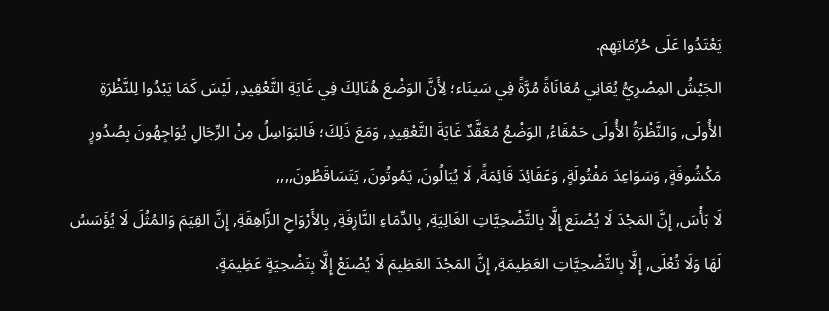يَعْتَدُوا عَلَى حُرُمَاتِهِم.
الجَيْشُ المِصْرِيُّ يُعَانِي مُعَانَاةً مُرَّةً فِي سَينَاء؛ لِأَنَّ الوَضْعَ هُنَالِكَ فِي غَايَةِ التَّعْقِيدِ, لَيْسَ كَمَا يَبْدُوا لِلنَّظْرَةِ الأُولَى, وَالنَّظْرَةُ الأُولَى حَمْقَاءُ, الوَضْعُ مُعَقَّدٌ غَايَةَ التَّعْقِيدِ, وَمَعَ ذَلِكَ؛ فَالبَوَاسِلُ مِنْ الرِّجَالِ يُوَاجِهُونَ بِصُدُورٍ مَكْشُوفَةٍ, وَسَوَاعِدَ مَفْتُولَةٍ, وَعَقَائِدَ قَائِمَةً, لَا يُبَالُونَ, يَمُوتُونَ, يَتَسَاقَطُونَ,,,,
لَا بَأْسَ, إِنَّ المَجْدَ لَا يُصْنَع إِلَّا بِالتَّضْحِيَّاتِ الغَالِيَةِ, بِالدِّمَاءِ النَّازِفَةِ, بِالأَرْوَاحِ الزَّاهِقَةِ, إِنَّ القِيَمَ وَالمُثُلَ لَا يُؤَسَسُ لَهَا وَلَا تُعْلَى, إِلَّا بِالتَّضْحِيَّاتِ العَظِيمَةِ, إِنَّ المَجْدَ العَظِيمَ لَا يُصْنَعْ إِلَّا بِتَضْحِيَةٍ عَظِيمَةٍ.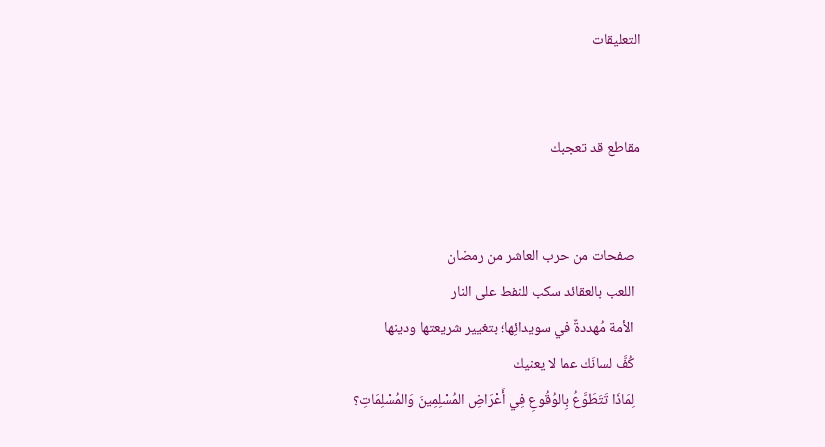التعليقات


مقاطع قد تعجبك


  صفحات من حرب العاشر من رمضان
  اللعب بالعقائد سكب للنفط على النار
  الأمة مُهددةٌ في سويدائِها؛ بتغيير شريعتها ودينها
  كُفَّ لسانَك عما لا يعنيك
  لِمَاذَا تَتَطَوَّعُ بِالوُقُوعِ فِي أَعْرَاضِ المُسْلِمِينَ وَالمُسْلِمَاتِ؟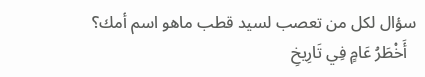سؤال لكل من تعصب لسيد قطب ماهو اسم أمك؟
  أَخْطَرُ عَامٍ فِي تَارِيخِ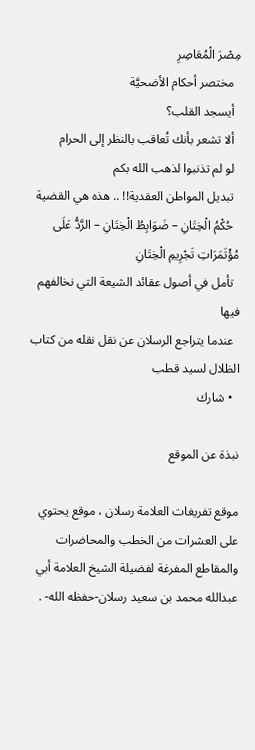مِصْرَ الْمُعَاصِرِ
  مختصر أحكام الأضحيَّة
  أيسجد القلب؟
  ألا تشعر بأنك تُعاقب بالنظر إلى الحرام
  لو لم تذنبوا لذهب الله بكم
  تبديل المواطن العقدية!! .. هذه هي القضية
  حُكْمُ الْخِتَانِ – ضَوَابِطُ الْخِتَانِ – الرَّدُّ عَلَى مُؤْتَمَرَاتِ تَجْرِيمِ الْخِتَانِ
  تأمل في أصول عقائد الشيعة التي نخالفهم فيها
  عندما يتراجع الرسلان عن نقل نقله من كتاب الظلال لسيد قطب
  • شارك

نبذة عن الموقع

موقع تفريغات العلامة رسلان ، موقع يحتوي على العشرات من الخطب والمحاضرات والمقاطع المفرغة لفضيلة الشيخ العلامة أبي عبدالله محمد بن سعيد رسلان-حفظه الله- .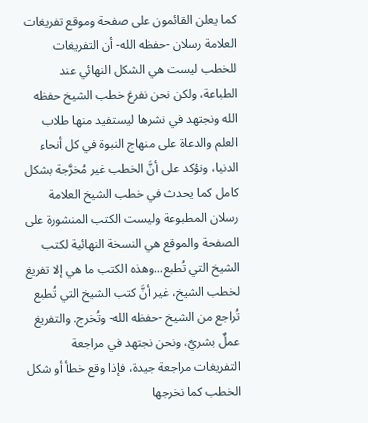كما يعلن القائمون على صفحة وموقع تفريغات العلامة رسلان -حفظه الله- أن التفريغات للخطب ليست هي الشكل النهائي عند الطباعة، ولكن نحن نفرغ خطب الشيخ حفظه الله ونجتهد في نشرها ليستفيد منها طلاب العلم والدعاة على منهاج النبوة في كل أنحاء الدنيا، ونؤكد على أنَّ الخطب غير مُخرَّجة بشكل كامل كما يحدث في خطب الشيخ العلامة رسلان المطبوعة وليست الكتب المنشورة على الصفحة والموقع هي النسخة النهائية لكتب الشيخ التي تُطبع...وهذه الكتب ما هي إلا تفريغ لخطب الشيخ، غير أنَّ كتب الشيخ التي تُطبع تُراجع من الشيخ -حفظه الله- وتُخرج. والتفريغ عملٌ بشريٌ، ونحن نجتهد في مراجعة التفريغات مراجعة جيدة، فإذا وقع خطأ أو شكل الخطب كما نخرجها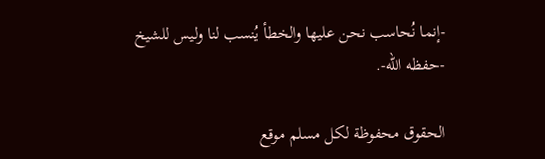-إنما نُحاسب نحن عليها والخطأ يُنسب لنا وليس للشيخ -حفظه الله-.

الحقوق محفوظة لكل مسلم موقع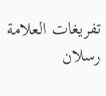تفريغات العلامة رسلان